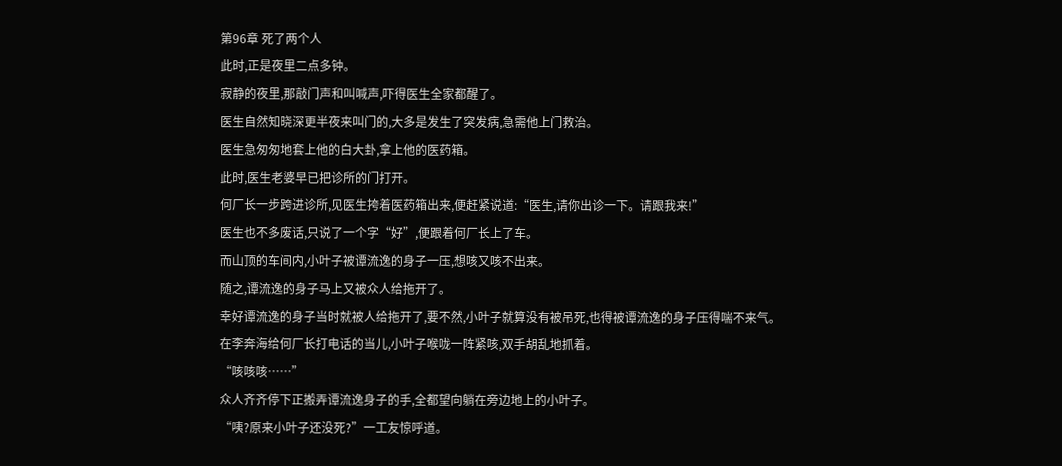第96章 死了两个人
此时,正是夜里二点多钟。
寂静的夜里,那敲门声和叫喊声,吓得医生全家都醒了。
医生自然知晓深更半夜来叫门的,大多是发生了突发病,急需他上门救治。
医生急匆匆地套上他的白大卦,拿上他的医药箱。
此时,医生老婆早已把诊所的门打开。
何厂长一步跨进诊所,见医生挎着医药箱出来,便赶紧说道:“医生,请你出诊一下。请跟我来!”
医生也不多废话,只说了一个字“好”,便跟着何厂长上了车。
而山顶的车间内,小叶子被谭流逸的身子一压,想咳又咳不出来。
随之,谭流逸的身子马上又被众人给拖开了。
幸好谭流逸的身子当时就被人给拖开了,要不然,小叶子就算没有被吊死,也得被谭流逸的身子压得喘不来气。
在李奔海给何厂长打电话的当儿,小叶子喉咙一阵紧咳,双手胡乱地抓着。
“咳咳咳……”
众人齐齐停下正搬弄谭流逸身子的手,全都望向躺在旁边地上的小叶子。
“咦?原来小叶子还没死?”一工友惊呼道。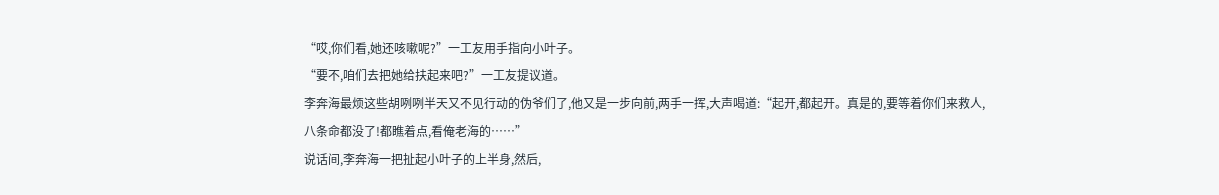“哎,你们看,她还咳嗽呢?”一工友用手指向小叶子。
“要不,咱们去把她给扶起来吧?”一工友提议道。
李奔海最烦这些胡咧咧半天又不见行动的伪爷们了,他又是一步向前,两手一挥,大声喝道:“起开,都起开。真是的,要等着你们来救人,八条命都没了!都瞧着点,看俺老海的……”
说话间,李奔海一把扯起小叶子的上半身,然后,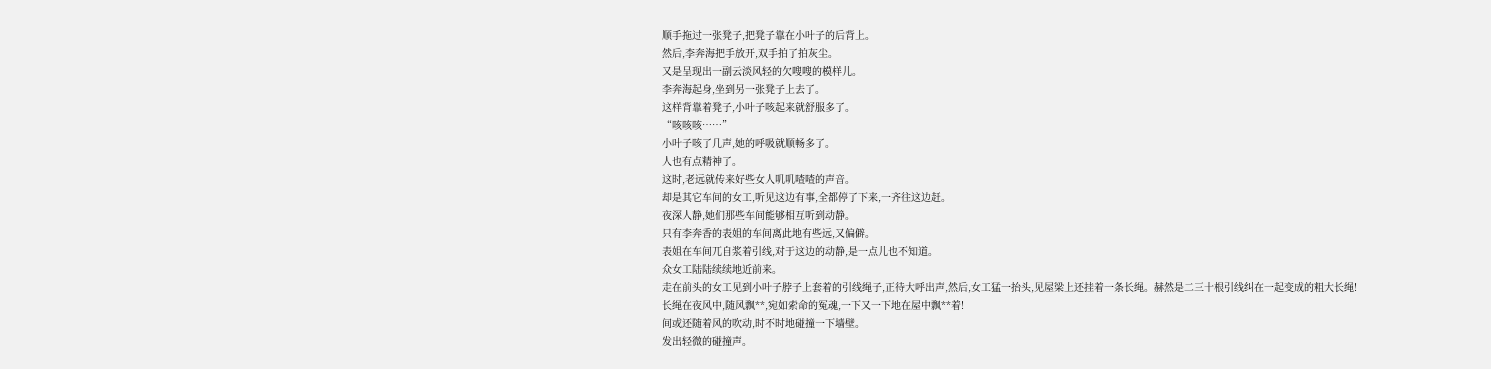顺手拖过一张凳子,把凳子靠在小叶子的后背上。
然后,李奔海把手放开,双手拍了拍灰尘。
又是呈现出一副云淡风轻的欠嗖嗖的模样儿。
李奔海起身,坐到另一张凳子上去了。
这样背靠着凳子,小叶子咳起来就舒服多了。
“咳咳咳……”
小叶子咳了几声,她的呼吸就顺畅多了。
人也有点精神了。
这时,老远就传来好些女人叽叽喳喳的声音。
却是其它车间的女工,听见这边有事,全都停了下来,一齐往这边赶。
夜深人静,她们那些车间能够相互听到动静。
只有李奔香的表姐的车间离此地有些远,又偏僻。
表姐在车间兀自浆着引线,对于这边的动静,是一点儿也不知道。
众女工陆陆续续地近前来。
走在前头的女工见到小叶子脖子上套着的引线绳子,正待大呼出声,然后,女工猛一抬头,见屋梁上还挂着一条长绳。赫然是二三十根引线纠在一起变成的粗大长绳!
长绳在夜风中,随风飘**,宛如索命的冤魂,一下又一下地在屋中飘**着!
间或还随着风的吹动,时不时地碰撞一下墙壁。
发出轻微的碰撞声。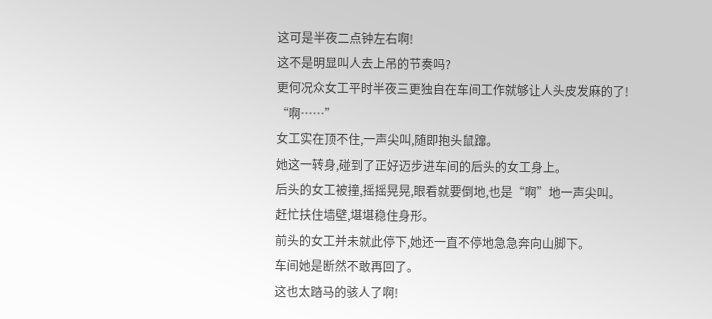这可是半夜二点钟左右啊!
这不是明显叫人去上吊的节奏吗?
更何况众女工平时半夜三更独自在车间工作就够让人头皮发麻的了!
“啊……”
女工实在顶不住,一声尖叫,随即抱头鼠蹿。
她这一转身,碰到了正好迈步进车间的后头的女工身上。
后头的女工被撞,摇摇晃晃,眼看就要倒地,也是“啊”地一声尖叫。
赶忙扶住墙壁,堪堪稳住身形。
前头的女工并未就此停下,她还一直不停地急急奔向山脚下。
车间她是断然不敢再回了。
这也太踏马的骇人了啊!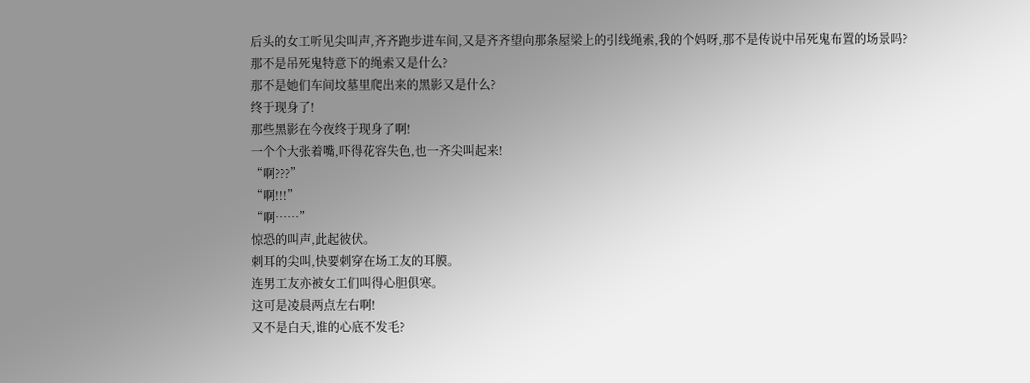后头的女工听见尖叫声,齐齐跑步进车间,又是齐齐望向那条屋梁上的引线绳索,我的个妈呀,那不是传说中吊死鬼布置的场景吗?
那不是吊死鬼特意下的绳索又是什么?
那不是她们车间坟墓里爬出来的黑影又是什么?
终于现身了!
那些黑影在今夜终于现身了啊!
一个个大张着嘴,吓得花容失色,也一齐尖叫起来!
“啊???”
“啊!!!”
“啊……”
惊恐的叫声,此起彼伏。
刺耳的尖叫,快要刺穿在场工友的耳膜。
连男工友亦被女工们叫得心胆俱寒。
这可是凌晨两点左右啊!
又不是白天,谁的心底不发毛?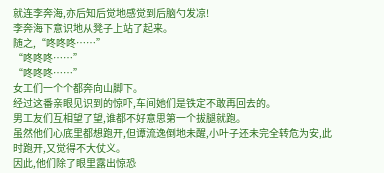就连李奔海,亦后知后觉地感觉到后脑勺发凉!
李奔海下意识地从凳子上站了起来。
随之,“咚咚咚……”
“咚咚咚……”
“咚咚咚……”
女工们一个个都奔向山脚下。
经过这番亲眼见识到的惊吓,车间她们是铁定不敢再回去的。
男工友们互相望了望,谁都不好意思第一个拔腿就跑。
虽然他们心底里都想跑开,但谭流逸倒地未醒,小叶子还未完全转危为安,此时跑开,又觉得不大仗义。
因此,他们除了眼里露出惊恐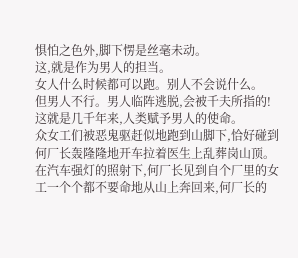惧怕之色外,脚下愣是丝毫未动。
这,就是作为男人的担当。
女人什么时候都可以跑。别人不会说什么。
但男人不行。男人临阵逃脱,会被千夫所指的!
这就是几千年来,人类赋予男人的使命。
众女工们被恶鬼驱赶似地跑到山脚下,恰好碰到何厂长轰隆隆地开车拉着医生上乱葬岗山顶。
在汽车强灯的照射下,何厂长见到自个厂里的女工一个个都不要命地从山上奔回来,何厂长的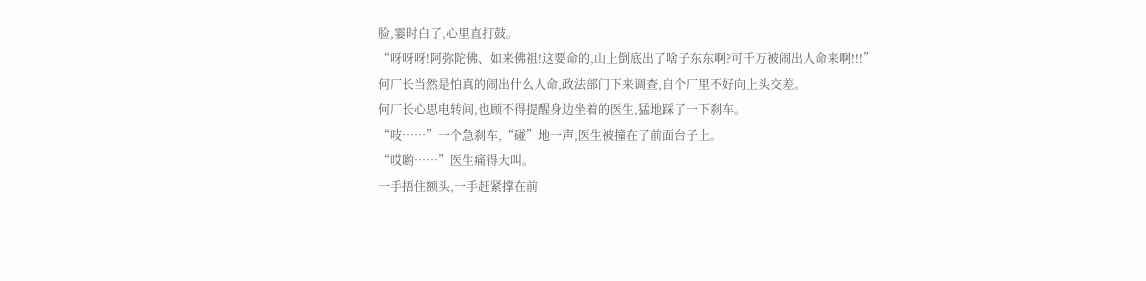脸,霎时白了,心里直打鼓。
“呀呀呀!阿弥陀佛、如来佛祖!这要命的,山上倒底出了啥子东东啊?可千万被闹出人命来啊!!!”
何厂长当然是怕真的闹出什么人命,政法部门下来调查,自个厂里不好向上头交差。
何厂长心思电转间,也顾不得提醒身边坐着的医生,猛地踩了一下刹车。
“吱……”一个急刹车,“碰”地一声,医生被撞在了前面台子上。
“哎喲……”医生痛得大叫。
一手捂住额头,一手赶紧撑在前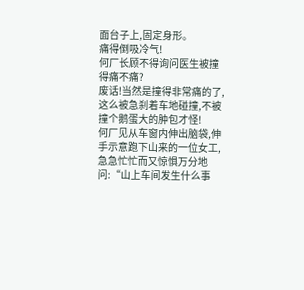面台子上,固定身形。
痛得倒吸冷气!
何厂长顾不得询问医生被撞得痛不痛?
废话!当然是撞得非常痛的了,这么被急刹着车地碰撞,不被撞个鹅蛋大的肿包才怪!
何厂见从车窗内伸出脑袋,伸手示意跑下山来的一位女工,急急忙忙而又惊惧万分地问:“山上车间发生什么事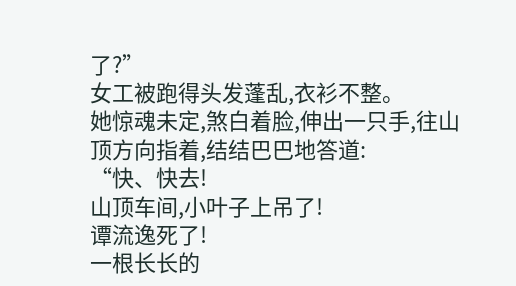了?”
女工被跑得头发蓬乱,衣衫不整。
她惊魂未定,煞白着脸,伸出一只手,往山顶方向指着,结结巴巴地答道:
“快、快去!
山顶车间,小叶子上吊了!
谭流逸死了!
一根长长的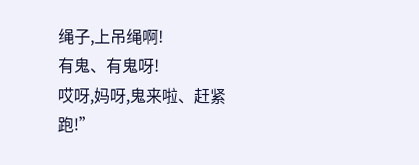绳子,上吊绳啊!
有鬼、有鬼呀!
哎呀,妈呀,鬼来啦、赶紧跑!”